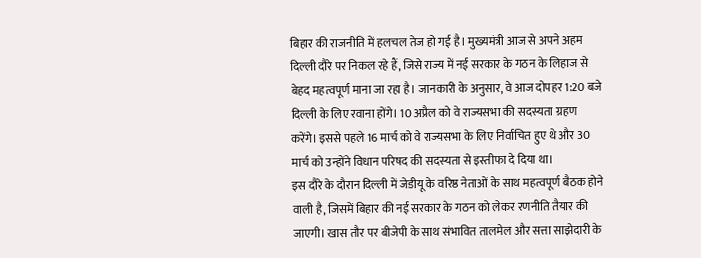बिहार की राजनीति में हलचल तेज हो गई है। मुख्यमंत्री आज से अपने अहम दिल्ली दौरे पर निकल रहे हैं, जिसे राज्य में नई सरकार के गठन के लिहाज से बेहद महत्वपूर्ण माना जा रहा है। जानकारी के अनुसार, वे आज दोपहर 1:20 बजे दिल्ली के लिए रवाना होंगे। 10 अप्रैल को वे राज्यसभा की सदस्यता ग्रहण करेंगे। इससे पहले 16 मार्च को वे राज्यसभा के लिए निर्वाचित हुए थे और 30 मार्च को उन्होंने विधान परिषद की सदस्यता से इस्तीफा दे दिया था।
इस दौरे के दौरान दिल्ली में जेडीयू के वरिष्ठ नेताओं के साथ महत्वपूर्ण बैठक होने वाली है, जिसमें बिहार की नई सरकार के गठन को लेकर रणनीति तैयार की जाएगी। खास तौर पर बीजेपी के साथ संभावित तालमेल और सत्ता साझेदारी के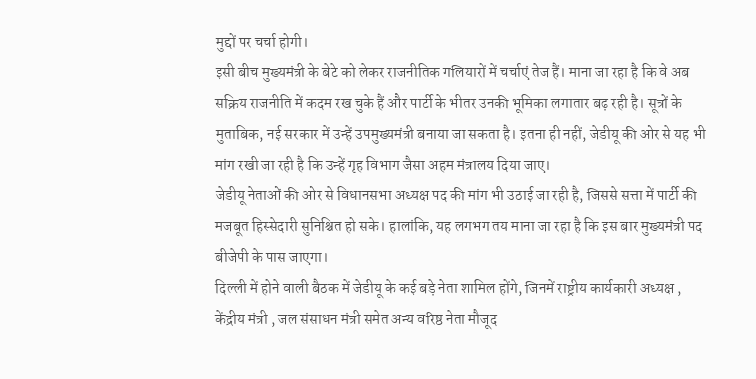मुद्दों पर चर्चा होगी।
इसी बीच मुख्यमंत्री के बेटे को लेकर राजनीतिक गलियारों में चर्चाएं तेज हैं। माना जा रहा है कि वे अब सक्रिय राजनीति में कदम रख चुके हैं और पार्टी के भीतर उनकी भूमिका लगातार बढ़ रही है। सूत्रों के मुताबिक, नई सरकार में उन्हें उपमुख्यमंत्री बनाया जा सकता है। इतना ही नहीं, जेडीयू की ओर से यह भी मांग रखी जा रही है कि उन्हें गृह विभाग जैसा अहम मंत्रालय दिया जाए।
जेडीयू नेताओं की ओर से विधानसभा अध्यक्ष पद की मांग भी उठाई जा रही है, जिससे सत्ता में पार्टी की मजबूत हिस्सेदारी सुनिश्चित हो सके। हालांकि, यह लगभग तय माना जा रहा है कि इस बार मुख्यमंत्री पद बीजेपी के पास जाएगा।
दिल्ली में होने वाली बैठक में जेडीयू के कई बड़े नेता शामिल होंगे, जिनमें राष्ट्रीय कार्यकारी अध्यक्ष , केंद्रीय मंत्री , जल संसाधन मंत्री समेत अन्य वरिष्ठ नेता मौजूद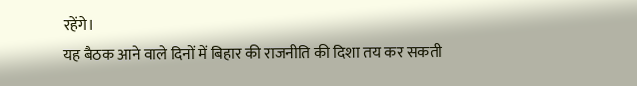रहेंगे।
यह बैठक आने वाले दिनों में बिहार की राजनीति की दिशा तय कर सकती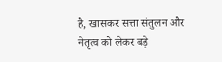है, खासकर सत्ता संतुलन और नेतृत्व को लेकर बड़े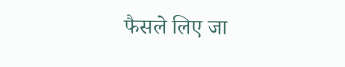फैसले लिए जा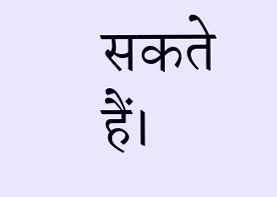सकते हैं।